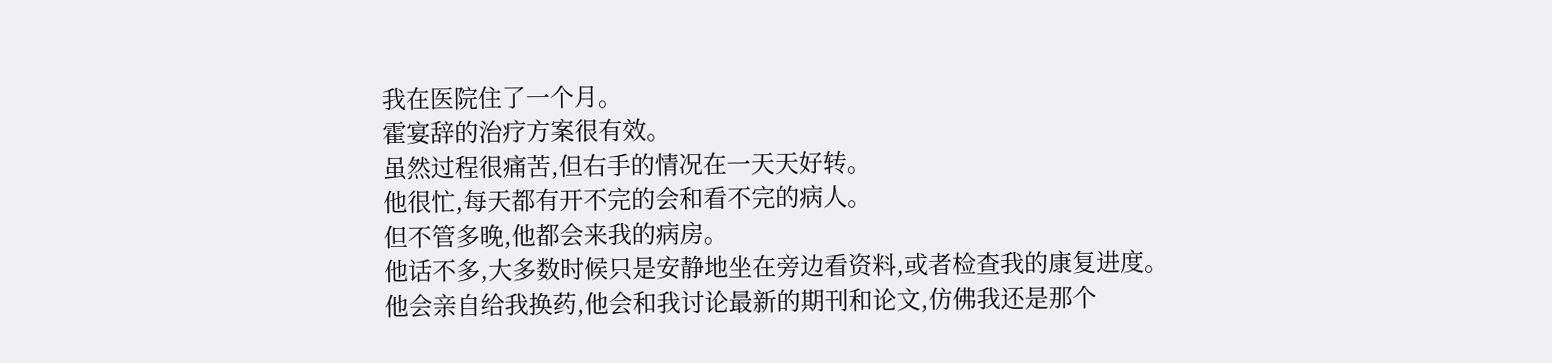我在医院住了一个月。
霍宴辞的治疗方案很有效。
虽然过程很痛苦,但右手的情况在一天天好转。
他很忙,每天都有开不完的会和看不完的病人。
但不管多晚,他都会来我的病房。
他话不多,大多数时候只是安静地坐在旁边看资料,或者检查我的康复进度。
他会亲自给我换药,他会和我讨论最新的期刊和论文,仿佛我还是那个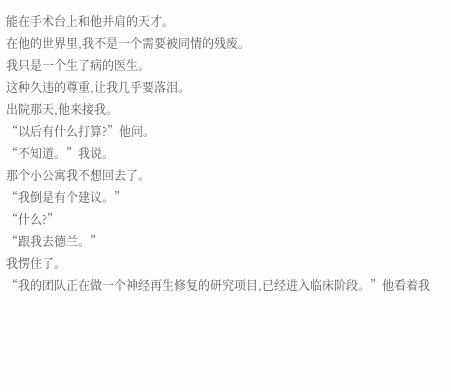能在手术台上和他并肩的天才。
在他的世界里,我不是一个需要被同情的残废。
我只是一个生了病的医生。
这种久违的尊重,让我几乎要落泪。
出院那天,他来接我。
“以后有什么打算?”他问。
“不知道。”我说。
那个小公寓我不想回去了。
“我倒是有个建议。”
“什么?”
“跟我去德兰。”
我愣住了。
“我的团队正在做一个神经再生修复的研究项目,已经进入临床阶段。”他看着我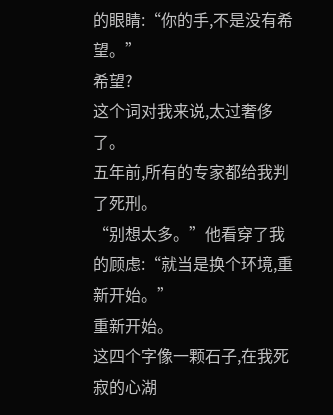的眼睛:“你的手,不是没有希望。”
希望?
这个词对我来说,太过奢侈了。
五年前,所有的专家都给我判了死刑。
“别想太多。”他看穿了我的顾虑:“就当是换个环境,重新开始。”
重新开始。
这四个字像一颗石子,在我死寂的心湖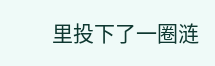里投下了一圈涟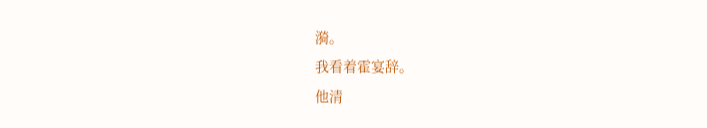漪。
我看着霍宴辞。
他清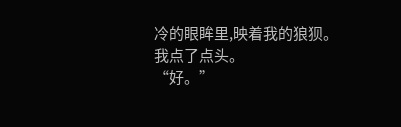冷的眼眸里,映着我的狼狈。
我点了点头。
“好。”